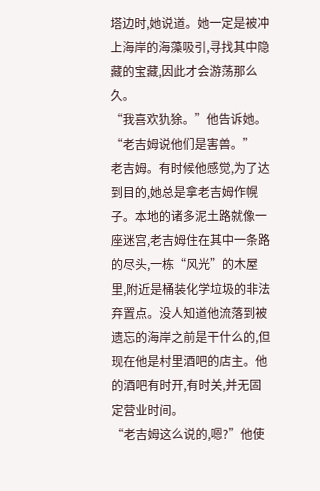塔边时,她说道。她一定是被冲上海岸的海藻吸引,寻找其中隐藏的宝藏,因此才会游荡那么久。
“我喜欢犰狳。”他告诉她。
“老吉姆说他们是害兽。”
老吉姆。有时候他感觉,为了达到目的,她总是拿老吉姆作幌子。本地的诸多泥土路就像一座迷宫,老吉姆住在其中一条路的尽头,一栋“风光”的木屋里,附近是桶装化学垃圾的非法弃置点。没人知道他流落到被遗忘的海岸之前是干什么的,但现在他是村里酒吧的店主。他的酒吧有时开,有时关,并无固定营业时间。
“老吉姆这么说的,嗯?”他使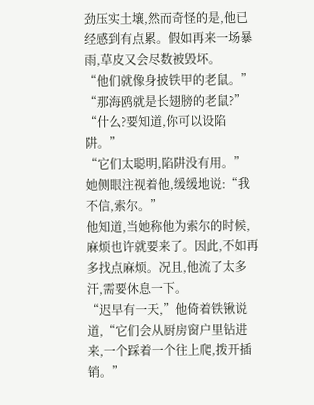劲压实土壤,然而奇怪的是,他已经感到有点累。假如再来一场暴雨,草皮又会尽数被毁坏。
“他们就像身披铁甲的老鼠。”
“那海鸥就是长翅膀的老鼠?”
“什么?要知道,你可以设陷阱。”
“它们太聪明,陷阱没有用。”
她侧眼注视着他,缓缓地说:“我不信,索尔。”
他知道,当她称他为索尔的时候,麻烦也许就要来了。因此,不如再多找点麻烦。况且,他流了太多汗,需要休息一下。
“迟早有一天,”他倚着铁锹说道,“它们会从厨房窗户里钻进来,一个踩着一个往上爬,拨开插销。”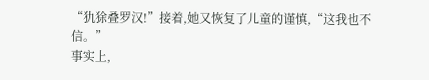“犰狳叠罗汉!”接着,她又恢复了儿童的谨慎,“这我也不信。”
事实上,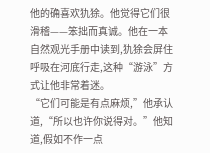他的确喜欢犰狳。他觉得它们很滑稽——笨拙而真诚。他在一本自然观光手册中读到,犰狳会屏住呼吸在河底行走,这种“游泳”方式让他非常着迷。
“它们可能是有点麻烦,”他承认道,“所以也许你说得对。”他知道,假如不作一点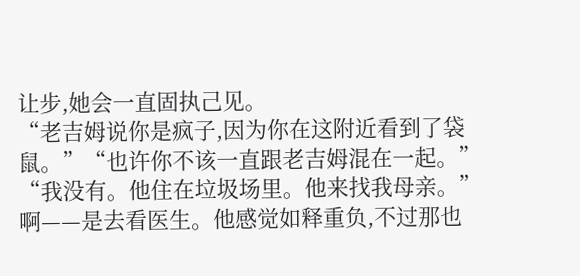让步,她会一直固执己见。
“老吉姆说你是疯子,因为你在这附近看到了袋鼠。”“也许你不该一直跟老吉姆混在一起。”
“我没有。他住在垃圾场里。他来找我母亲。”
啊——是去看医生。他感觉如释重负,不过那也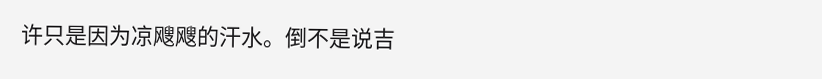许只是因为凉飕飕的汗水。倒不是说吉